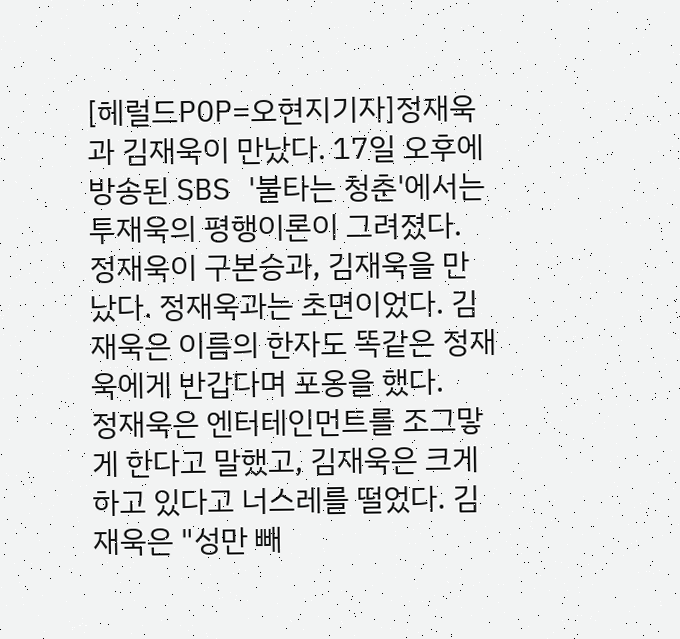[헤럴드POP=오현지기자]정재욱과 김재욱이 만났다. 17일 오후에 방송된 SBS '불타는 청춘'에서는 투재욱의 평행이론이 그려졌다.
정재욱이 구본승과, 김재욱을 만났다. 정재욱과는 초면이었다. 김재욱은 이름의 한자도 똑같은 정재욱에게 반갑다며 포옹을 했다.
정재욱은 엔터테인먼트를 조그맣게 한다고 말했고, 김재욱은 크게 하고 있다고 너스레를 떨었다. 김재욱은 "성만 빼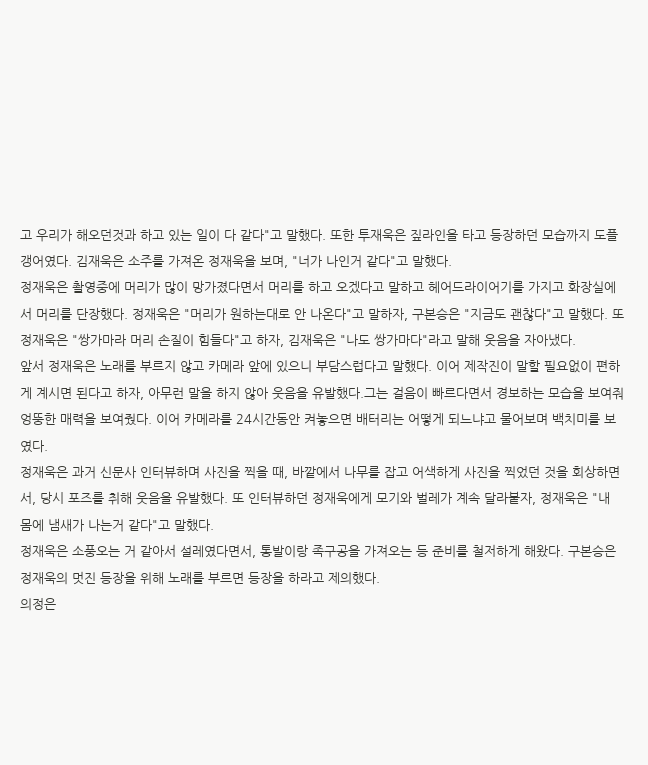고 우리가 해오던것과 하고 있는 일이 다 같다"고 말했다. 또한 투재욱은 짚라인을 타고 등장하던 모습까지 도플갱어였다. 김재욱은 소주를 가져온 정재욱을 보며, "너가 나인거 같다"고 말했다.
정재욱은 촬영중에 머리가 많이 망가졌다면서 머리를 하고 오겠다고 말하고 헤어드라이어기를 가지고 화장실에서 머리를 단장했다. 정재욱은 "머리가 원하는대로 안 나온다"고 말하자, 구본승은 "지금도 괜찮다"고 말했다. 또 정재욱은 "쌍가마라 머리 손질이 힘들다"고 하자, 김재욱은 "나도 쌍가마다"라고 말해 웃음을 자아냈다.
앞서 정재욱은 노래를 부르지 않고 카메라 앞에 있으니 부담스럽다고 말했다. 이어 제작진이 말할 필요없이 편하게 계시면 된다고 하자, 아무런 말을 하지 않아 웃음을 유발했다.그는 걸음이 빠르다면서 경보하는 모습을 보여줘 엉뚱한 매력을 보여줬다. 이어 카메라를 24시간동안 켜놓으면 배터리는 어떻게 되느냐고 물어보며 백치미를 보였다.
정재욱은 과거 신문사 인터뷰하며 사진을 찍을 때, 바깥에서 나무를 잡고 어색하게 사진을 찍었던 것을 회상하면서, 당시 포즈를 취해 웃음을 유발했다. 또 인터뷰하던 정재욱에게 모기와 벌레가 계속 달라붙자, 정재욱은 "내 몸에 냄새가 나는거 같다"고 말했다.
정재욱은 소풍오는 거 같아서 설레였다면서, 통발이랑 족구공을 가져오는 등 준비를 철저하게 해왔다. 구본승은 정재욱의 멋진 등장을 위해 노래를 부르면 등장을 하라고 제의했다.
의정은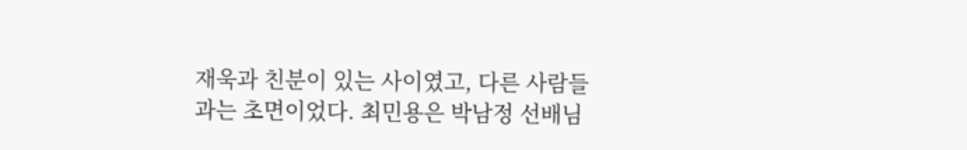재욱과 친분이 있는 사이였고, 다른 사람들과는 초면이었다. 최민용은 박남정 선배님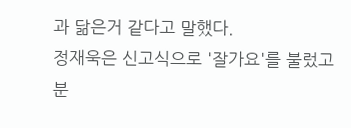과 닮은거 같다고 말했다.
정재욱은 신고식으로 '잘가요'를 불렀고 분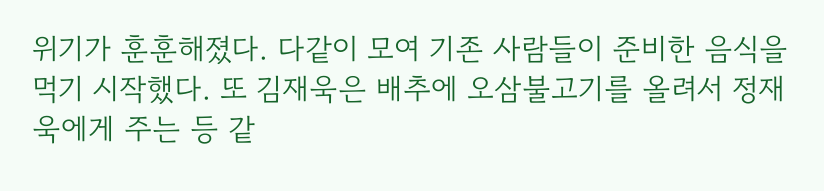위기가 훈훈해졌다. 다같이 모여 기존 사람들이 준비한 음식을 먹기 시작했다. 또 김재욱은 배추에 오삼불고기를 올려서 정재욱에게 주는 등 같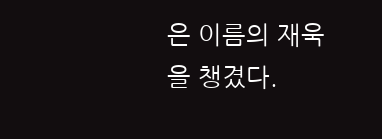은 이름의 재욱을 챙겼다.